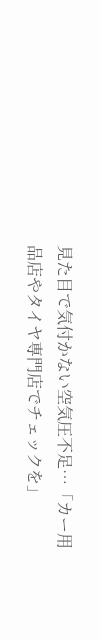見た目で気付かない空気圧不足…「カー用品店やタイヤ専門店でチェックを」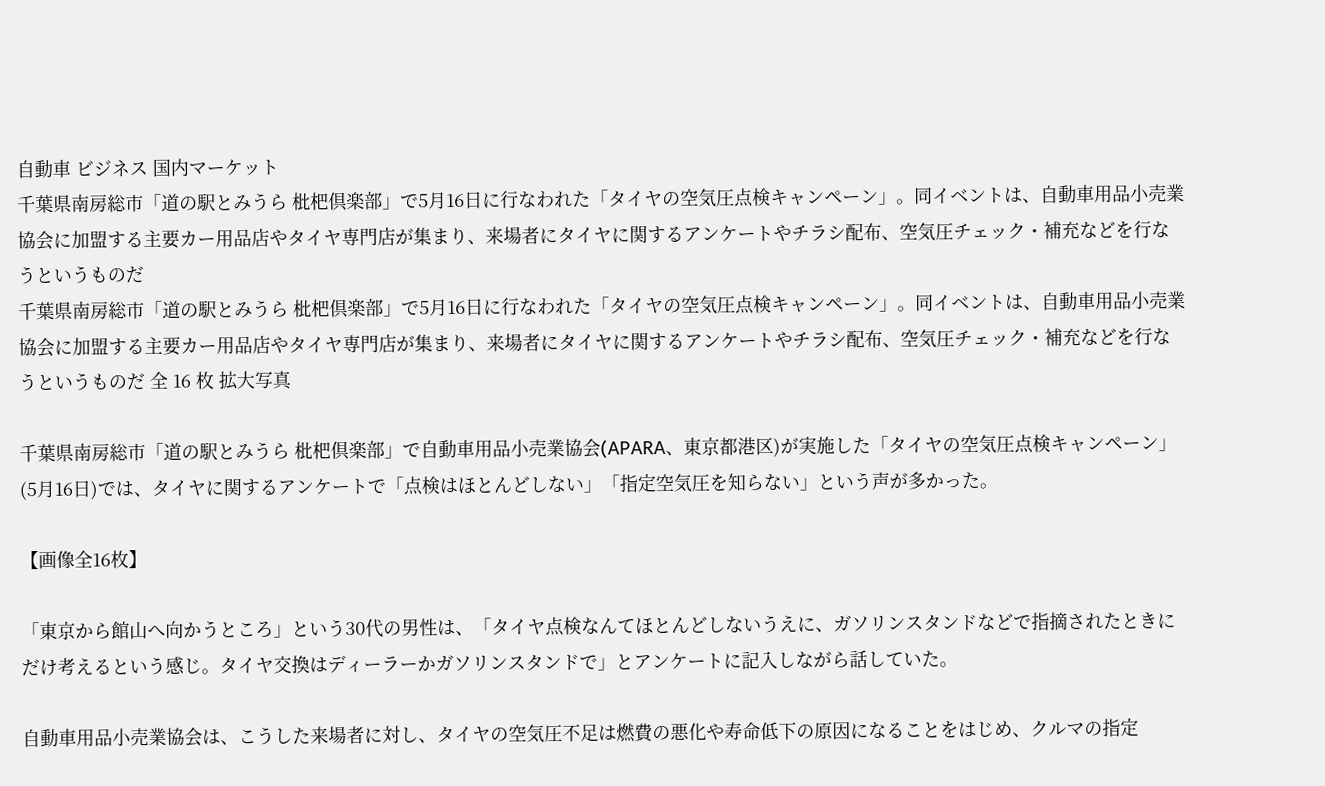自動車 ビジネス 国内マーケット
千葉県南房総市「道の駅とみうら 枇杷倶楽部」で5月16日に行なわれた「タイヤの空気圧点検キャンペーン」。同イベントは、自動車用品小売業協会に加盟する主要カー用品店やタイヤ専門店が集まり、来場者にタイヤに関するアンケートやチラシ配布、空気圧チェック・補充などを行なうというものだ
千葉県南房総市「道の駅とみうら 枇杷倶楽部」で5月16日に行なわれた「タイヤの空気圧点検キャンペーン」。同イベントは、自動車用品小売業協会に加盟する主要カー用品店やタイヤ専門店が集まり、来場者にタイヤに関するアンケートやチラシ配布、空気圧チェック・補充などを行なうというものだ 全 16 枚 拡大写真

千葉県南房総市「道の駅とみうら 枇杷倶楽部」で自動車用品小売業協会(APARA、東京都港区)が実施した「タイヤの空気圧点検キャンペーン」(5月16日)では、タイヤに関するアンケートで「点検はほとんどしない」「指定空気圧を知らない」という声が多かった。

【画像全16枚】

「東京から館山へ向かうところ」という30代の男性は、「タイヤ点検なんてほとんどしないうえに、ガソリンスタンドなどで指摘されたときにだけ考えるという感じ。タイヤ交換はディーラーかガソリンスタンドで」とアンケートに記入しながら話していた。

自動車用品小売業協会は、こうした来場者に対し、タイヤの空気圧不足は燃費の悪化や寿命低下の原因になることをはじめ、クルマの指定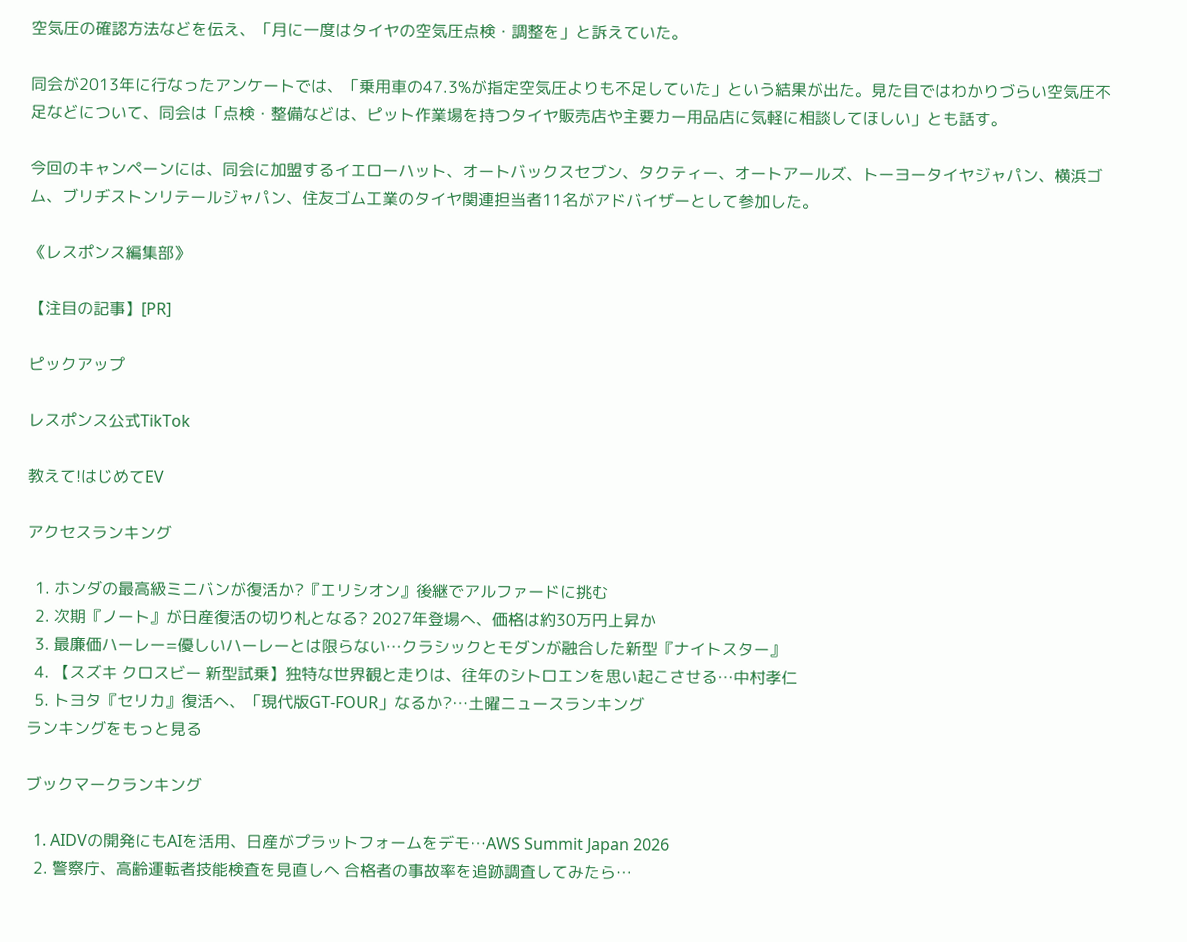空気圧の確認方法などを伝え、「月に一度はタイヤの空気圧点検・調整を」と訴えていた。

同会が2013年に行なったアンケートでは、「乗用車の47.3%が指定空気圧よりも不足していた」という結果が出た。見た目ではわかりづらい空気圧不足などについて、同会は「点検・整備などは、ピット作業場を持つタイヤ販売店や主要カー用品店に気軽に相談してほしい」とも話す。

今回のキャンペーンには、同会に加盟するイエローハット、オートバックスセブン、タクティー、オートアールズ、トーヨータイヤジャパン、横浜ゴム、ブリヂストンリテールジャパン、住友ゴム工業のタイヤ関連担当者11名がアドバイザーとして参加した。

《レスポンス編集部》

【注目の記事】[PR]

ピックアップ

レスポンス公式TikTok

教えて!はじめてEV

アクセスランキング

  1. ホンダの最高級ミニバンが復活か?『エリシオン』後継でアルファードに挑む
  2. 次期『ノート』が日産復活の切り札となる? 2027年登場へ、価格は約30万円上昇か
  3. 最廉価ハーレー=優しいハーレーとは限らない…クラシックとモダンが融合した新型『ナイトスター』
  4. 【スズキ クロスビー 新型試乗】独特な世界観と走りは、往年のシトロエンを思い起こさせる…中村孝仁
  5. トヨタ『セリカ』復活へ、「現代版GT-FOUR」なるか?…土曜ニュースランキング
ランキングをもっと見る

ブックマークランキング

  1. AIDVの開発にもAIを活用、日産がプラットフォームをデモ…AWS Summit Japan 2026
  2. 警察庁、高齢運転者技能検査を見直しへ 合格者の事故率を追跡調査してみたら…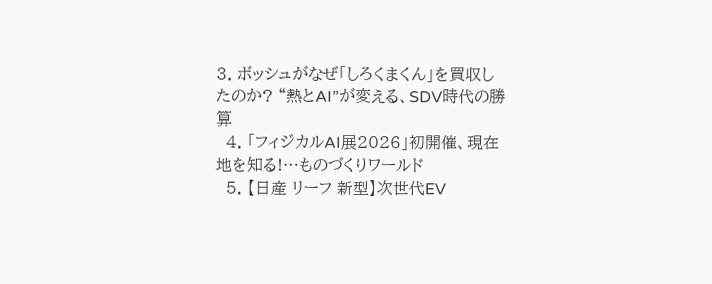3. ボッシュがなぜ「しろくまくん」を買収したのか? “熱とAI”が変える、SDV時代の勝算
  4. 「フィジカルAI展2026」初開催、現在地を知る!…ものづくりワールド
  5. 【日産 リーフ 新型】次世代EV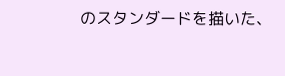のスタンダードを描いた、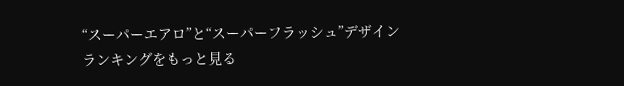“スーパーエアロ”と“スーパーフラッシュ”デザイン
ランキングをもっと見る